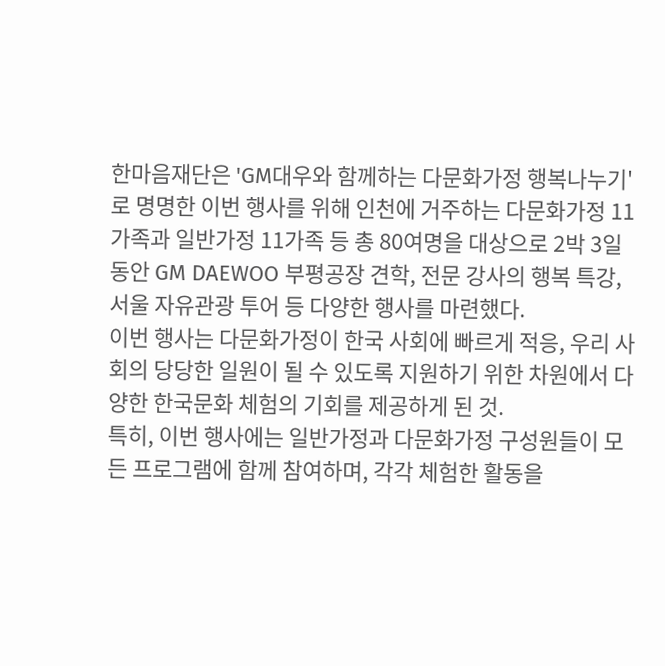한마음재단은 'GM대우와 함께하는 다문화가정 행복나누기'로 명명한 이번 행사를 위해 인천에 거주하는 다문화가정 11가족과 일반가정 11가족 등 총 80여명을 대상으로 2박 3일 동안 GM DAEWOO 부평공장 견학, 전문 강사의 행복 특강, 서울 자유관광 투어 등 다양한 행사를 마련했다.
이번 행사는 다문화가정이 한국 사회에 빠르게 적응, 우리 사회의 당당한 일원이 될 수 있도록 지원하기 위한 차원에서 다양한 한국문화 체험의 기회를 제공하게 된 것.
특히, 이번 행사에는 일반가정과 다문화가정 구성원들이 모든 프로그램에 함께 참여하며, 각각 체험한 활동을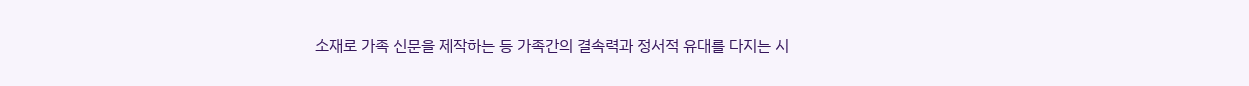소재로 가족 신문을 제작하는 등 가족간의 결속력과 정서적 유대를 다지는 시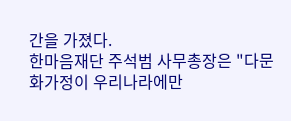간을 가졌다.
한마음재단 주석범 사무총장은 "다문화가정이 우리나라에만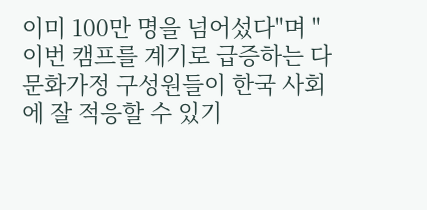이미 100만 명을 넘어섰다"며 "이번 캠프를 계기로 급증하는 다문화가정 구성원들이 한국 사회에 잘 적응할 수 있기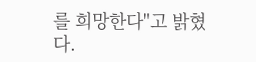를 희망한다"고 밝혔다.